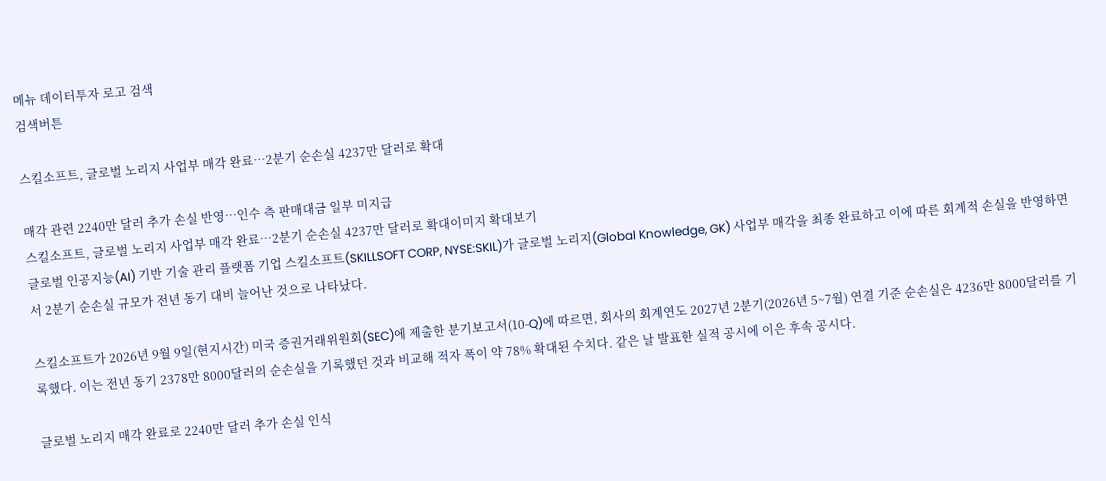메뉴 데이터투자 로고 검색
검색버튼

스킬소프트, 글로벌 노리지 사업부 매각 완료…2분기 순손실 4237만 달러로 확대

매각 관련 2240만 달러 추가 손실 반영…인수 측 판매대금 일부 미지급
스킬소프트, 글로벌 노리지 사업부 매각 완료…2분기 순손실 4237만 달러로 확대이미지 확대보기
글로벌 인공지능(AI) 기반 기술 관리 플랫폼 기업 스킬소프트(SKILLSOFT CORP, NYSE:SKIL)가 글로벌 노리지(Global Knowledge, GK) 사업부 매각을 최종 완료하고 이에 따른 회계적 손실을 반영하면서 2분기 순손실 규모가 전년 동기 대비 늘어난 것으로 나타났다.

스킬소프트가 2026년 9월 9일(현지시간) 미국 증권거래위원회(SEC)에 제출한 분기보고서(10-Q)에 따르면, 회사의 회계연도 2027년 2분기(2026년 5~7월) 연결 기준 순손실은 4236만 8000달러를 기록했다. 이는 전년 동기 2378만 8000달러의 순손실을 기록했던 것과 비교해 적자 폭이 약 78% 확대된 수치다. 같은 날 발표한 실적 공시에 이은 후속 공시다.

글로벌 노리지 매각 완료로 2240만 달러 추가 손실 인식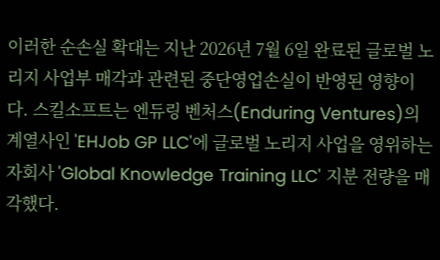이러한 순손실 확대는 지난 2026년 7월 6일 완료된 글로벌 노리지 사업부 매각과 관련된 중단영업손실이 반영된 영향이다. 스킬소프트는 엔듀링 벤처스(Enduring Ventures)의 계열사인 'EHJob GP LLC'에 글로벌 노리지 사업을 영위하는 자회사 'Global Knowledge Training LLC' 지분 전량을 매각했다.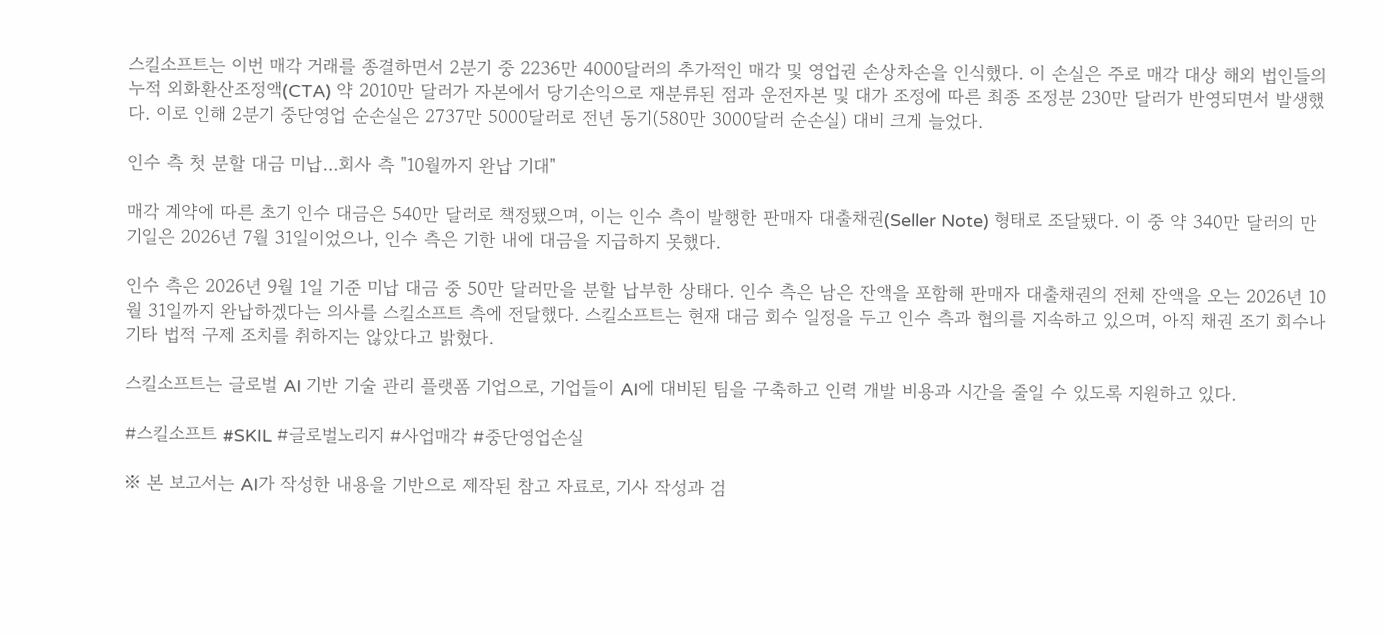스킬소프트는 이번 매각 거래를 종결하면서 2분기 중 2236만 4000달러의 추가적인 매각 및 영업권 손상차손을 인식했다. 이 손실은 주로 매각 대상 해외 법인들의 누적 외화환산조정액(CTA) 약 2010만 달러가 자본에서 당기손익으로 재분류된 점과 운전자본 및 대가 조정에 따른 최종 조정분 230만 달러가 반영되면서 발생했다. 이로 인해 2분기 중단영업 순손실은 2737만 5000달러로 전년 동기(580만 3000달러 순손실) 대비 크게 늘었다.

인수 측 첫 분할 대금 미납…회사 측 "10월까지 완납 기대"

매각 계약에 따른 초기 인수 대금은 540만 달러로 책정됐으며, 이는 인수 측이 발행한 판매자 대출채권(Seller Note) 형태로 조달됐다. 이 중 약 340만 달러의 만기일은 2026년 7월 31일이었으나, 인수 측은 기한 내에 대금을 지급하지 못했다.

인수 측은 2026년 9월 1일 기준 미납 대금 중 50만 달러만을 분할 납부한 상태다. 인수 측은 남은 잔액을 포함해 판매자 대출채권의 전체 잔액을 오는 2026년 10월 31일까지 완납하겠다는 의사를 스킬소프트 측에 전달했다. 스킬소프트는 현재 대금 회수 일정을 두고 인수 측과 협의를 지속하고 있으며, 아직 채권 조기 회수나 기타 법적 구제 조치를 취하지는 않았다고 밝혔다.

스킬소프트는 글로벌 AI 기반 기술 관리 플랫폼 기업으로, 기업들이 AI에 대비된 팀을 구축하고 인력 개발 비용과 시간을 줄일 수 있도록 지원하고 있다.

#스킬소프트 #SKIL #글로벌노리지 #사업매각 #중단영업손실

※ 본 보고서는 AI가 작성한 내용을 기반으로 제작된 참고 자료로, 기사 작성과 검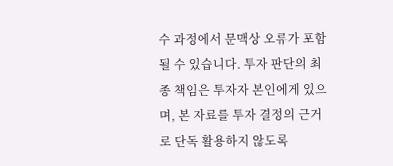수 과정에서 문맥상 오류가 포함될 수 있습니다. 투자 판단의 최종 책임은 투자자 본인에게 있으며, 본 자료를 투자 결정의 근거로 단독 활용하지 않도록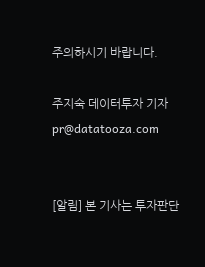주의하시기 바랍니다.

주지숙 데이터투자 기자 pr@datatooza.com


[알림] 본 기사는 투자판단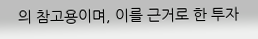의 참고용이며, 이를 근거로 한 투자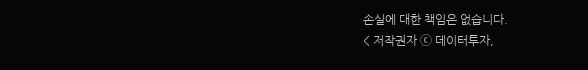손실에 대한 책임은 없습니다.
< 저작권자 ⓒ 데이터투자,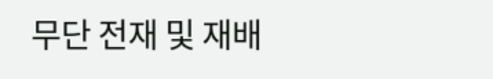무단 전재 및 재배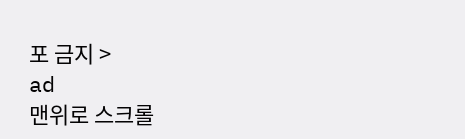포 금지 >
ad
맨위로 스크롤